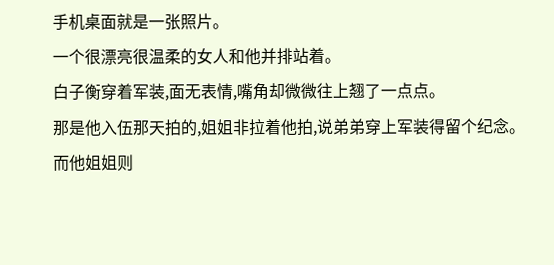手机桌面就是一张照片。
一个很漂亮很温柔的女人和他并排站着。
白子衡穿着军装,面无表情,嘴角却微微往上翘了一点点。
那是他入伍那天拍的,姐姐非拉着他拍,说弟弟穿上军装得留个纪念。
而他姐姐则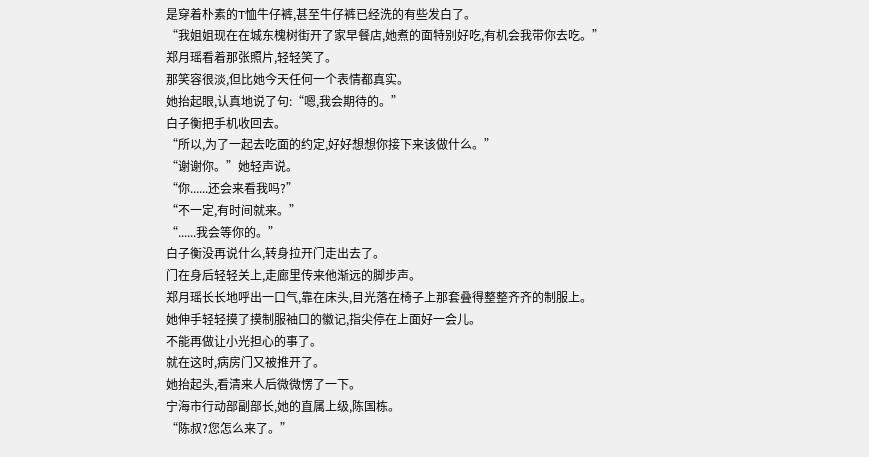是穿着朴素的T恤牛仔裤,甚至牛仔裤已经洗的有些发白了。
“我姐姐现在在城东槐树街开了家早餐店,她煮的面特别好吃,有机会我带你去吃。”
郑月瑶看着那张照片,轻轻笑了。
那笑容很淡,但比她今天任何一个表情都真实。
她抬起眼,认真地说了句:“嗯,我会期待的。”
白子衡把手机收回去。
“所以,为了一起去吃面的约定,好好想想你接下来该做什么。”
“谢谢你。”她轻声说。
“你......还会来看我吗?”
“不一定,有时间就来。”
“......我会等你的。”
白子衡没再说什么,转身拉开门走出去了。
门在身后轻轻关上,走廊里传来他渐远的脚步声。
郑月瑶长长地呼出一口气,靠在床头,目光落在椅子上那套叠得整整齐齐的制服上。
她伸手轻轻摸了摸制服袖口的徽记,指尖停在上面好一会儿。
不能再做让小光担心的事了。
就在这时,病房门又被推开了。
她抬起头,看清来人后微微愣了一下。
宁海市行动部副部长,她的直属上级,陈国栋。
“陈叔?您怎么来了。”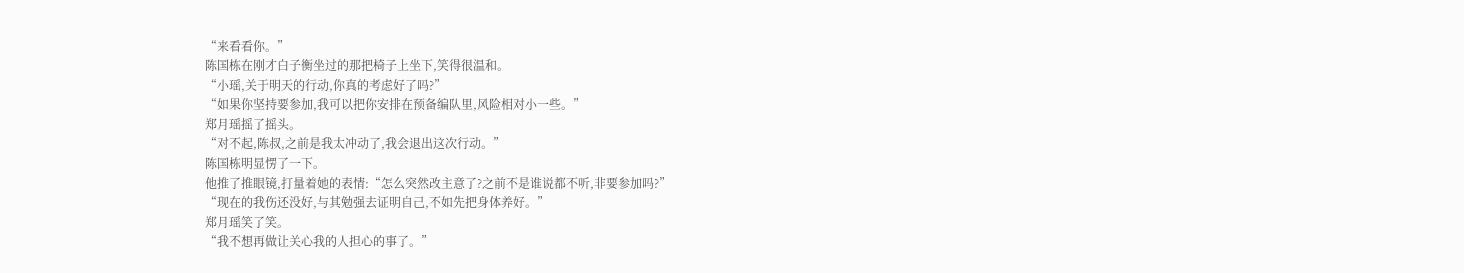“来看看你。”
陈国栋在刚才白子衡坐过的那把椅子上坐下,笑得很温和。
“小瑶,关于明天的行动,你真的考虑好了吗?”
“如果你坚持要参加,我可以把你安排在预备编队里,风险相对小一些。”
郑月瑶摇了摇头。
“对不起,陈叔,之前是我太冲动了,我会退出这次行动。”
陈国栋明显愣了一下。
他推了推眼镜,打量着她的表情:“怎么突然改主意了?之前不是谁说都不听,非要参加吗?”
“现在的我伤还没好,与其勉强去证明自己,不如先把身体养好。”
郑月瑶笑了笑。
“我不想再做让关心我的人担心的事了。”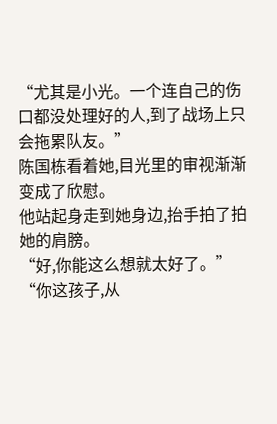“尤其是小光。一个连自己的伤口都没处理好的人,到了战场上只会拖累队友。”
陈国栋看着她,目光里的审视渐渐变成了欣慰。
他站起身走到她身边,抬手拍了拍她的肩膀。
“好,你能这么想就太好了。”
“你这孩子,从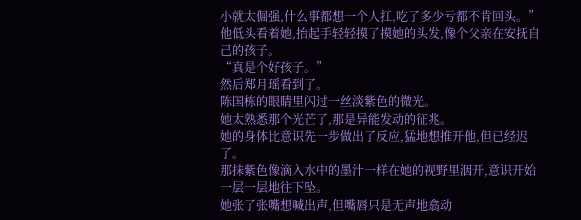小就太倔强,什么事都想一个人扛,吃了多少亏都不肯回头。”
他低头看着她,抬起手轻轻摸了摸她的头发,像个父亲在安抚自己的孩子。
“真是个好孩子。”
然后郑月瑶看到了。
陈国栋的眼睛里闪过一丝淡紫色的微光。
她太熟悉那个光芒了,那是异能发动的征兆。
她的身体比意识先一步做出了反应,猛地想推开他,但已经迟了。
那抹紫色像滴入水中的墨汁一样在她的视野里洇开,意识开始一层一层地往下坠。
她张了张嘴想喊出声,但嘴唇只是无声地翕动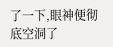了一下,眼神便彻底空洞了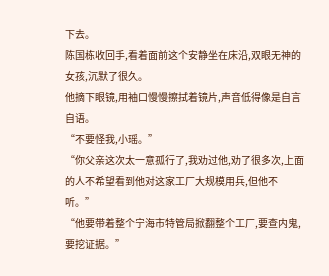下去。
陈国栋收回手,看着面前这个安静坐在床沿,双眼无神的女孩,沉默了很久。
他摘下眼镜,用袖口慢慢擦拭着镜片,声音低得像是自言自语。
“不要怪我,小瑶。”
“你父亲这次太一意孤行了,我劝过他,劝了很多次,上面的人不希望看到他对这家工厂大规模用兵,但他不听。”
“他要带着整个宁海市特管局掀翻整个工厂,要查内鬼,要挖证据。”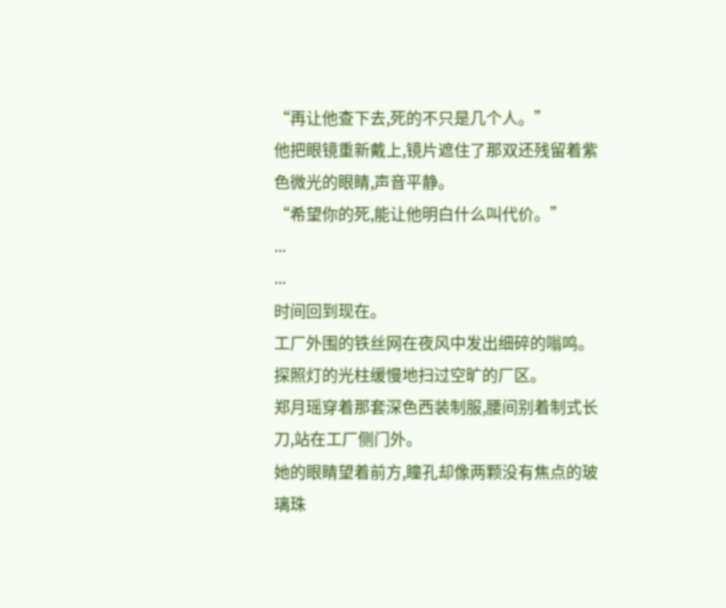“再让他查下去,死的不只是几个人。”
他把眼镜重新戴上,镜片遮住了那双还残留着紫色微光的眼睛,声音平静。
“希望你的死,能让他明白什么叫代价。”
...
...
时间回到现在。
工厂外围的铁丝网在夜风中发出细碎的嗡鸣。
探照灯的光柱缓慢地扫过空旷的厂区。
郑月瑶穿着那套深色西装制服,腰间别着制式长刀,站在工厂侧门外。
她的眼睛望着前方,瞳孔却像两颗没有焦点的玻璃珠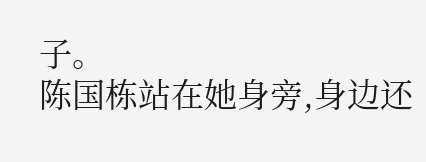子。
陈国栋站在她身旁,身边还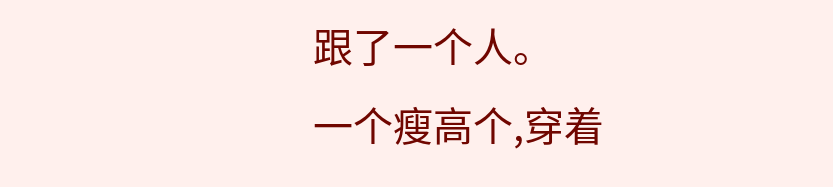跟了一个人。
一个瘦高个,穿着